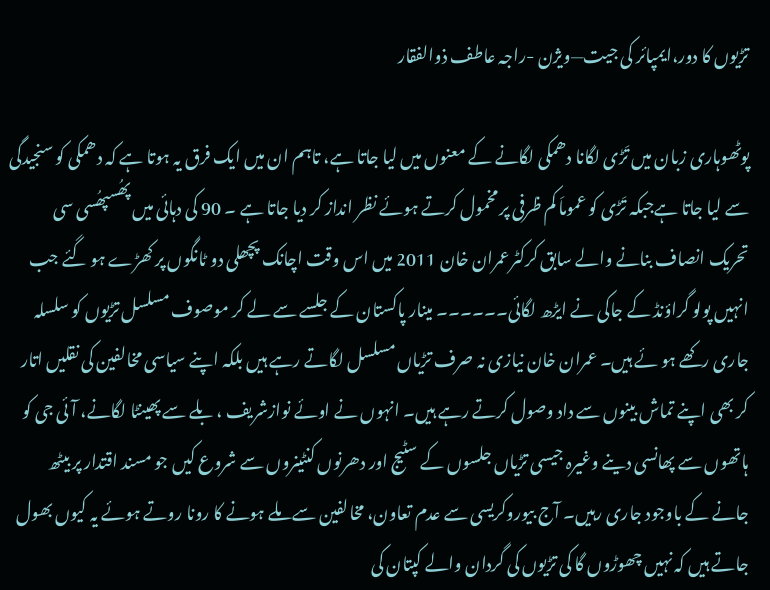تڑیوں کا دور،ایمپائر کی جیت—ویژن -راجہ عاطف ذوالفقار

پوٹھوہاری زبان میں تَڑی لگانا دھمکی لگانے کے معنوں میں لیا جاتا ہے، تاہم ان میں ایک فرق یہ ہوتا ہے کہ دھمکی کو سنجیدگی سے لیا جاتا ہےجبکہ تَڑی کو عموماَ کم ظرفی پر مخمول کرتے ہوئے نظر انداز کر دیا جاتا ہے ۔ 90 کی دہائی میں پھُسپھُسی سی تحریک انصاف بنانے والے سابق کرکٹرعمران خان 2011 میں اس وقت اچانک پچھلی دو ٹانگوں پر کھڑے ہو گئے جب انہیں پولو گراؤنڈ کے جاکی نے ایڑھ لگائی۔۔۔۔۔۔ مینار پاکستان کے جلسے سے لے کر موصوف مسلسل تڑیوں کو سلسلہ جاری رکھے ہو ئے ہیں۔ عمران خان نیازی نہ صرف تڑیاں مسلسل لگاتے رہے ہیں بلکہ اپنے سیاسی مخالفین کی نقلیں اتار کر بھی اپنے تماش بینوں سے داد وصول کرتے رہے ہیں۔ انہوں نے اوئے نوازشریف ، بلے سے پھینٹا لگانے، آئی جی کو ہاتھوں سے پھانسی دینے وغیرہ جیسی تڑیاں جلسوں کے سٹیج اور دھرنوں کنٹینروں سے شروع کیں جو مسند اقتدار پر بیٹھ جانے کے باوجود جاری رہیں۔ آج بیوروکریسی سے عدم تعاون، مخالفین سے ملے ہونے کا رونا روتے ہوئے یہ کیوں بھول جاتے ہیں کہ نہیں چھوڑوں گا کی تڑیوں کی گردان والے کپتان کی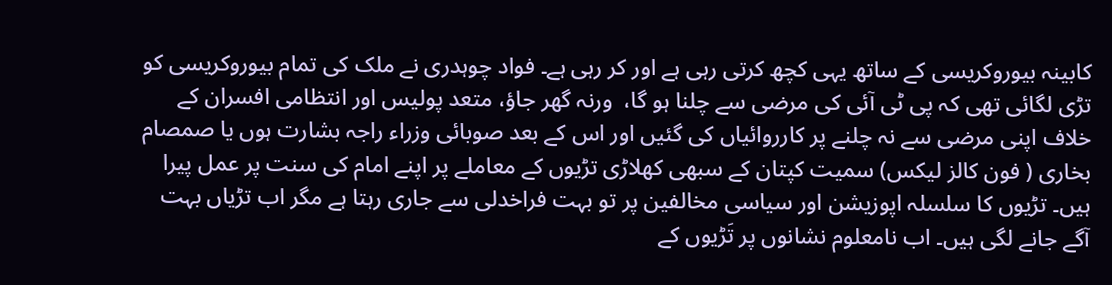کابینہ بیوروکریسی کے ساتھ یہی کچھ کرتی رہی ہے اور کر رہی ہے۔ فواد چوہدری نے ملک کی تمام بیوروکریسی کو تڑی لگائی تھی کہ پی ٹی آئی کی مرضی سے چلنا ہو گا،  ورنہ گھر جاؤ، متعد پولیس اور انتظامی افسران کے خلاف اپنی مرضی سے نہ چلنے پر کارروائیاں کی گئیں اور اس کے بعد صوبائی وزراء راجہ بشارت ہوں یا صمصام بخاری ( فون کالز لیکس) سمیت کپتان کے سبھی کھلاڑی تڑیوں کے معاملے پر اپنے امام کی سنت پر عمل پیرا ہیں۔ تڑیوں کا سلسلہ اپوزیشن اور سیاسی مخالفین پر تو بہت فراخدلی سے جاری رہتا ہے مگر اب تڑیاں بہت آگے جانے لگی ہیں۔ اب نامعلوم نشانوں پر تَڑیوں کے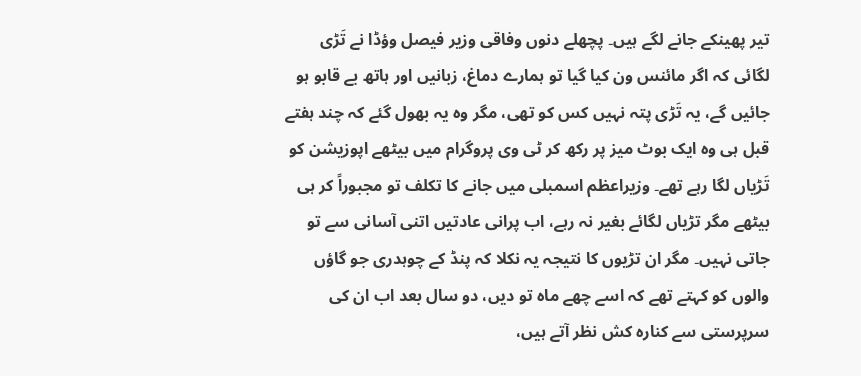تیر پھینکے جانے لگے ہیں۔ پچھلے دنوں وفاقی وزیر فیصل وؤڈا نے تَڑی لگائی کہ اگر مائنس ون کیا گیا تو ہمارے دماغ، زبانیں اور ہاتھ بے قابو ہو جائیں گے، یہ تَڑی پتہ نہیں کس کو تھی، مگر وہ یہ بھول گئے کہ چند ہفتے قبل ہی وہ ایک بوٹ میز پر رکھ کر ٹی وی پروگرام میں بیٹھے اپوزیشن کو تَڑیاں لگا رہے تھے۔ وزیراعظم اسمبلی میں جانے کا تکلف تو مجبوراً کر ہی بیٹھے مگر تڑیاں لگائے بغیر نہ رہے، اب پرانی عادتیں اتنی آسانی سے تو جاتی نہیں۔ مگر ان تڑیوں کا نتیجہ یہ نکلا کہ پنڈ کے چوہدری جو گاؤں والوں کو کہتے تھے کہ اسے چھے ماہ تو دیں، دو سال بعد اب ان کی سرپرستی سے کنارہ کش نظر آتے ہیں،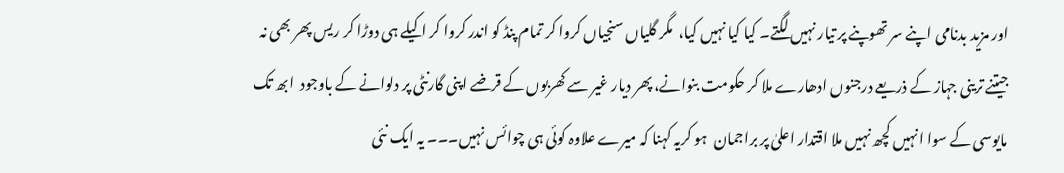اور مزید بدنامی اپنے سر تھوپنے پر تیار نہیں لگتے۔ کیا کیا نہیں کیا،  مگر گلیاں سنجیاں کروا کر تمام پنڈ کو اندر کروا کر اکیلے ہی دوڑا کر ریس پھر بھی نہ جیتنے ترینی جہاز کے ذریعے درجنوں ادھارے ملا کر حکومت بنوانے، پھر دیار غیر سے کھربوں کے قرضے اپنی گارنٹی پر دلوانے کے باوجود  ابھ تک مایوسی کے سوا انہیں کچھ نہیں ملا اقتدار اعلیٰ پر براجمان  ہو کریہ کہنا کہ میرے علاوہ کوئی ہی چوائس نہیں۔۔۔ یہ ایک نئی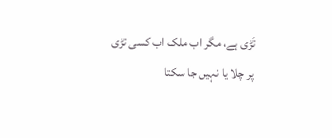تَڑی ہے، مگر اب ملک اب کسی تڑی پر چلا یا نہیں جا سکتا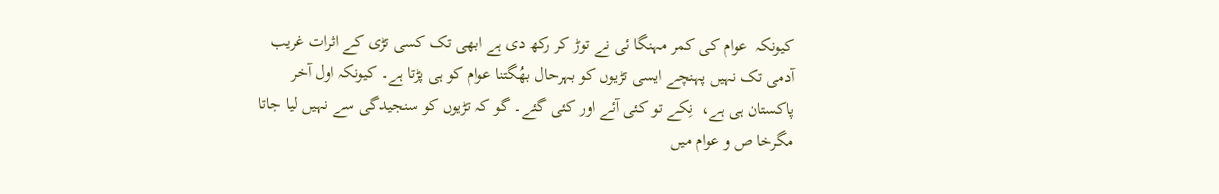کیونکہ  عوام کی کمر مہنگا ئی نے توڑ کر رکھ دی ہے ابھی تک کسی تڑی کے اثرات غریب آدمی تک نہیں پہنچے ایسی تڑیوں کو بہرحال بھُگتنا عوام کو ہی پڑتا ہے۔ کیونکہ اول آخر پاکستان ہی ہے،  نِکے تو کئی آئے اور کئی گئے۔ گو کہ تڑیوں کو سنجیدگی سے نہیں لیا جاتا مگرخا ص و عوام میں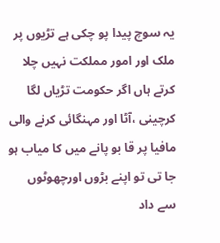یہ سوچ پیدا پو چکی ہے تڑیوں پر ملک اور امور مملکت نہیں چلا کرتے ہاں اگر حکومت تڑیاں لگا کرچینی ،آٹا اور مہنگائی کرنے والی مافیا پر قا بو پانے میں کا میاب ہو جا تی تو اپنے بڑوں اورچھوٹوں سے داد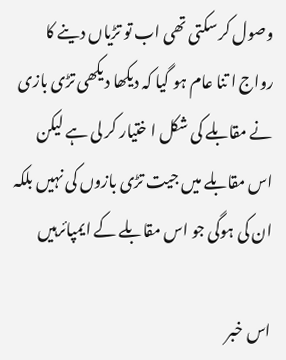وصول کر سکتی تھی اب تو تڑیاں دینے کا رواج ا تنا عام ہو گیا کہ دیکھا دیکھی تڑی بازی نے مقابلے کی شکل ا ختیار کر لی ہے لیکن اس مقابلے میں جیت تڑی بازوں کی نہیں بلکہ ان کی ہوگی جو اس مقابلے کے ایمپائرہیں

اس خبر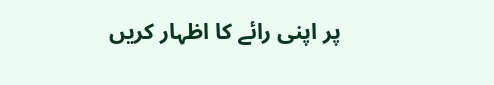پر اپنی رائے کا اظہار کریں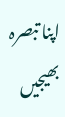اپنا تبصرہ بھیجیں